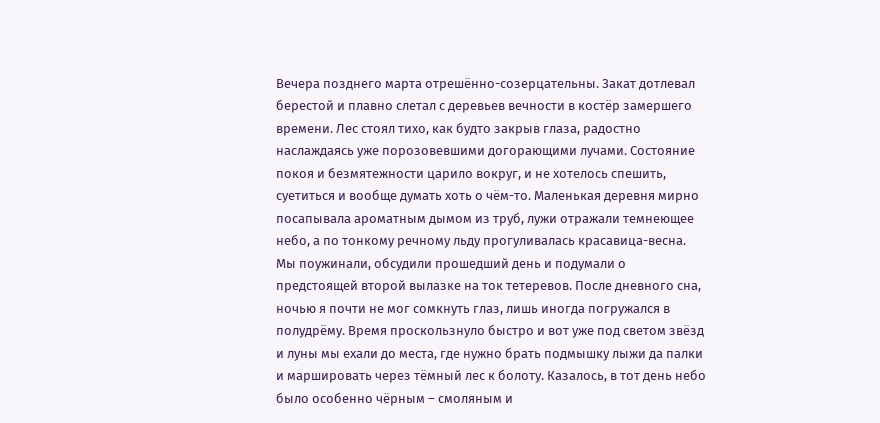Вечера позднего марта отрешённо-созерцательны. Закат дотлевал берестой и плавно слетал с деревьев вечности в костёр замершего времени. Лес стоял тихо, как будто закрыв глаза, радостно наслаждаясь уже порозовевшими догорающими лучами. Состояние покоя и безмятежности царило вокруг, и не хотелось спешить, суетиться и вообще думать хоть о чём-то. Маленькая деревня мирно посапывала ароматным дымом из труб, лужи отражали темнеющее небо, а по тонкому речному льду прогуливалась красавица-весна.
Мы поужинали, обсудили прошедший день и подумали о предстоящей второй вылазке на ток тетеревов. После дневного сна, ночью я почти не мог сомкнуть глаз, лишь иногда погружался в полудрёму. Время проскользнуло быстро и вот уже под светом звёзд и луны мы ехали до места, где нужно брать подмышку лыжи да палки и маршировать через тёмный лес к болоту. Казалось, в тот день небо было особенно чёрным – смоляным и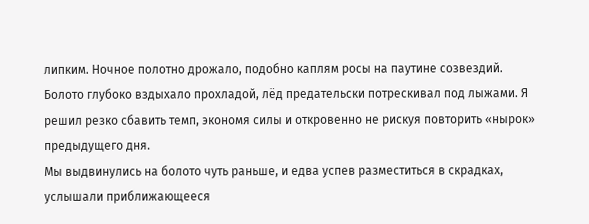липким. Ночное полотно дрожало, подобно каплям росы на паутине созвездий. Болото глубоко вздыхало прохладой, лёд предательски потрескивал под лыжами. Я решил резко сбавить темп, экономя силы и откровенно не рискуя повторить «нырок» предыдущего дня.
Мы выдвинулись на болото чуть раньше, и едва успев разместиться в скрадках, услышали приближающееся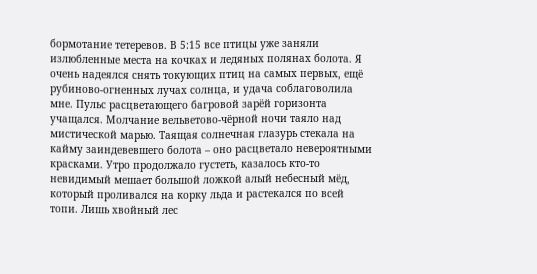бормотание тетеревов. В 5:15 все птицы уже заняли излюбленные места на кочках и ледяных полянах болота. Я очень надеялся снять токующих птиц на самых первых, ещё рубиново-огненных лучах солнца, и удача соблаговолила мне. Пульс расцветающего багровой зарёй горизонта учащался. Молчание вельветово-чёрной ночи таяло над мистической марью. Таящая солнечная глазурь стекала на кайму заиндевевшего болота – оно расцветало невероятными красками. Утро продолжало густеть, казалось кто-то невидимый мешает большой ложкой алый небесный мёд, который проливался на корку льда и растекался по всей топи. Лишь хвойный лес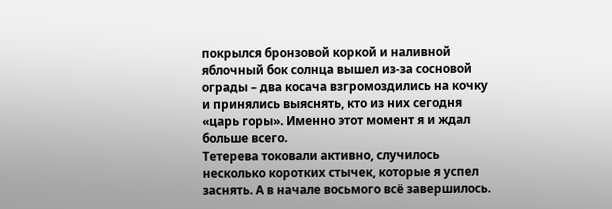покрылся бронзовой коркой и наливной яблочный бок солнца вышел из-за сосновой ограды – два косача взгромоздились на кочку и принялись выяснять, кто из них сегодня «царь горы». Именно этот момент я и ждал больше всего.
Тетерева токовали активно, случилось несколько коротких стычек, которые я успел заснять. А в начале восьмого всё завершилось.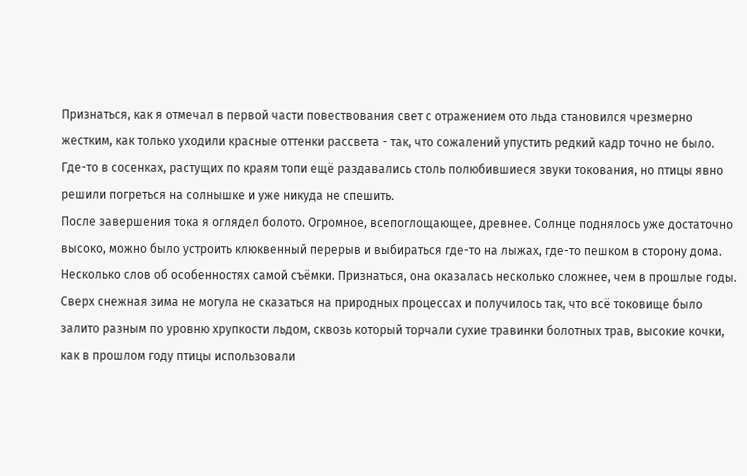Признаться, как я отмечал в первой части повествования свет с отражением ото льда становился чрезмерно жестким, как только уходили красные оттенки рассвета - так, что сожалений упустить редкий кадр точно не было. Где-то в сосенках, растущих по краям топи ещё раздавались столь полюбившиеся звуки токования, но птицы явно решили погреться на солнышке и уже никуда не спешить.
После завершения тока я оглядел болото. Огромное, всепоглощающее, древнее. Солнце поднялось уже достаточно высоко, можно было устроить клюквенный перерыв и выбираться где-то на лыжах, где-то пешком в сторону дома.
Несколько слов об особенностях самой съёмки. Признаться, она оказалась несколько сложнее, чем в прошлые годы. Сверх снежная зима не могула не сказаться на природных процессах и получилось так, что всё токовище было залито разным по уровню хрупкости льдом, сквозь который торчали сухие травинки болотных трав, высокие кочки, как в прошлом году птицы использовали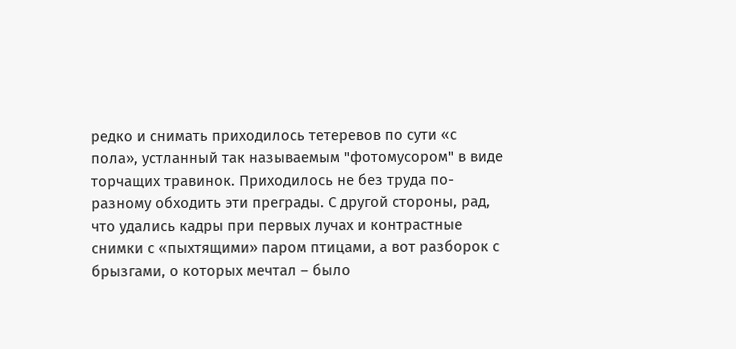редко и снимать приходилось тетеревов по сути «с пола», устланный так называемым "фотомусором" в виде торчащих травинок. Приходилось не без труда по-разному обходить эти преграды. С другой стороны, рад, что удались кадры при первых лучах и контрастные снимки с «пыхтящими» паром птицами, а вот разборок с брызгами, о которых мечтал – было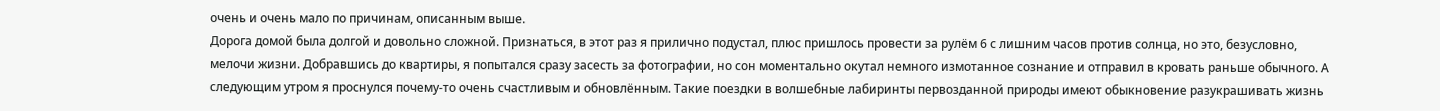очень и очень мало по причинам, описанным выше.
Дорога домой была долгой и довольно сложной. Признаться, в этот раз я прилично подустал, плюс пришлось провести за рулём 6 с лишним часов против солнца, но это, безусловно, мелочи жизни. Добравшись до квартиры, я попытался сразу засесть за фотографии, но сон моментально окутал немного измотанное сознание и отправил в кровать раньше обычного. А следующим утром я проснулся почему-то очень счастливым и обновлённым. Такие поездки в волшебные лабиринты первозданной природы имеют обыкновение разукрашивать жизнь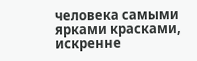человека самыми ярками красками, искренне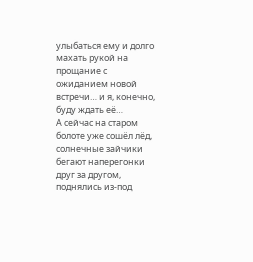улыбаться ему и долго махать рукой на прощание с ожиданием новой встречи… и я, конечно, буду ждать её…
А сейчас на старом болоте уже сошёл лёд, солнечные зайчики бегают наперегонки друг за другом, поднялись из-под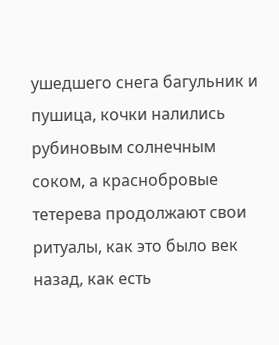ушедшего снега багульник и пушица, кочки налились рубиновым солнечным соком, а краснобровые тетерева продолжают свои ритуалы, как это было век назад, как есть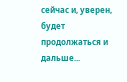сейчас и, уверен, будет продолжаться и дальше...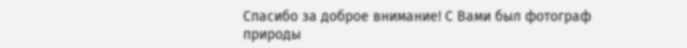Спасибо за доброе внимание! С Вами был фотограф природы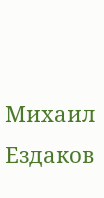Михаил Ездаков